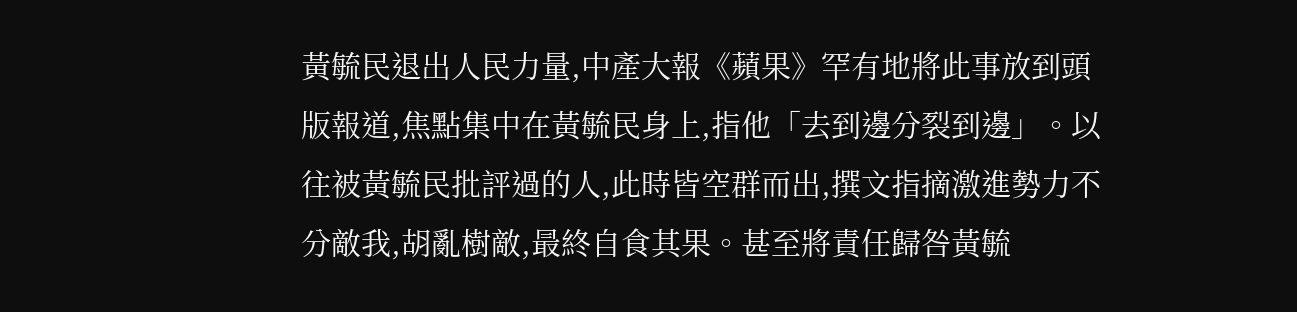黃毓民退出人民力量,中產大報《蘋果》罕有地將此事放到頭版報道,焦點集中在黃毓民身上,指他「去到邊分裂到邊」。以往被黃毓民批評過的人,此時皆空群而出,撰文指摘激進勢力不分敵我,胡亂樹敵,最終自食其果。甚至將責任歸咎黃毓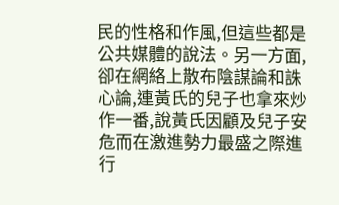民的性格和作風,但這些都是公共媒體的說法。另一方面,卻在網絡上散布陰謀論和誅心論,連黃氏的兒子也拿來炒作一番,說黃氏因顧及兒子安危而在激進勢力最盛之際進行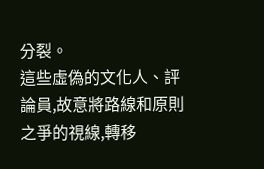分裂。
這些虛偽的文化人、評論員,故意將路線和原則之爭的視線,轉移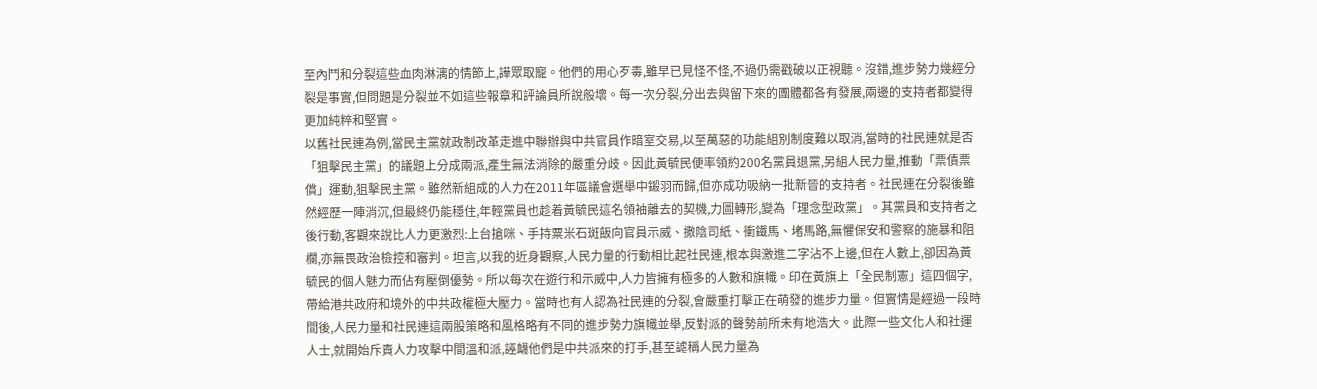至內鬥和分裂這些血肉淋漓的情節上,譁眾取寵。他們的用心歹毒,雖早已見怪不怪,不過仍需戳破以正視聽。沒錯,進步勢力幾經分裂是事實,但問題是分裂並不如這些報章和評論員所說般壞。每一次分裂,分出去與留下來的團體都各有發展,兩邊的支持者都變得更加純粹和堅實。
以舊社民連為例,當民主黨就政制改革走進中聯辦與中共官員作暗室交易,以至萬惡的功能組別制度難以取消,當時的社民連就是否「狙擊民主黨」的議題上分成兩派,產生無法消除的嚴重分歧。因此黃毓民便率領約200名黨員退黨,另組人民力量,推動「票債票償」運動,狙擊民主黨。雖然新組成的人力在2011年區議會選舉中鎩羽而歸,但亦成功吸納一批新晉的支持者。社民連在分裂後雖然經歷一陣消沉,但最終仍能穩住,年輕黨員也趁着黃毓民這名領袖離去的契機,力圖轉形,變為「理念型政黨」。其黨員和支持者之後行動,客觀來說比人力更激烈:上台搶咪、手持粟米石斑飯向官員示威、撒陰司紙、衝鐵馬、堵馬路,無懼保安和警察的施暴和阻欄,亦無畏政治檢控和審判。坦言,以我的近身觀察,人民力量的行動相比起社民連,根本與激進二字沾不上邊,但在人數上,卻因為黃毓民的個人魅力而佔有壓倒優勢。所以每次在遊行和示威中,人力皆擁有極多的人數和旗幟。印在黃旗上「全民制憲」這四個字,帶給港共政府和境外的中共政權極大壓力。當時也有人認為社民連的分裂,會嚴重打擊正在萌發的進步力量。但實情是經過一段時間後,人民力量和社民連這兩股策略和風格略有不同的進步勢力旗幟並舉,反對派的聲勢前所未有地浩大。此際一些文化人和社運人士,就開始斥責人力攻擊中間溫和派,誣衊他們是中共派來的打手,甚至謔稱人民力量為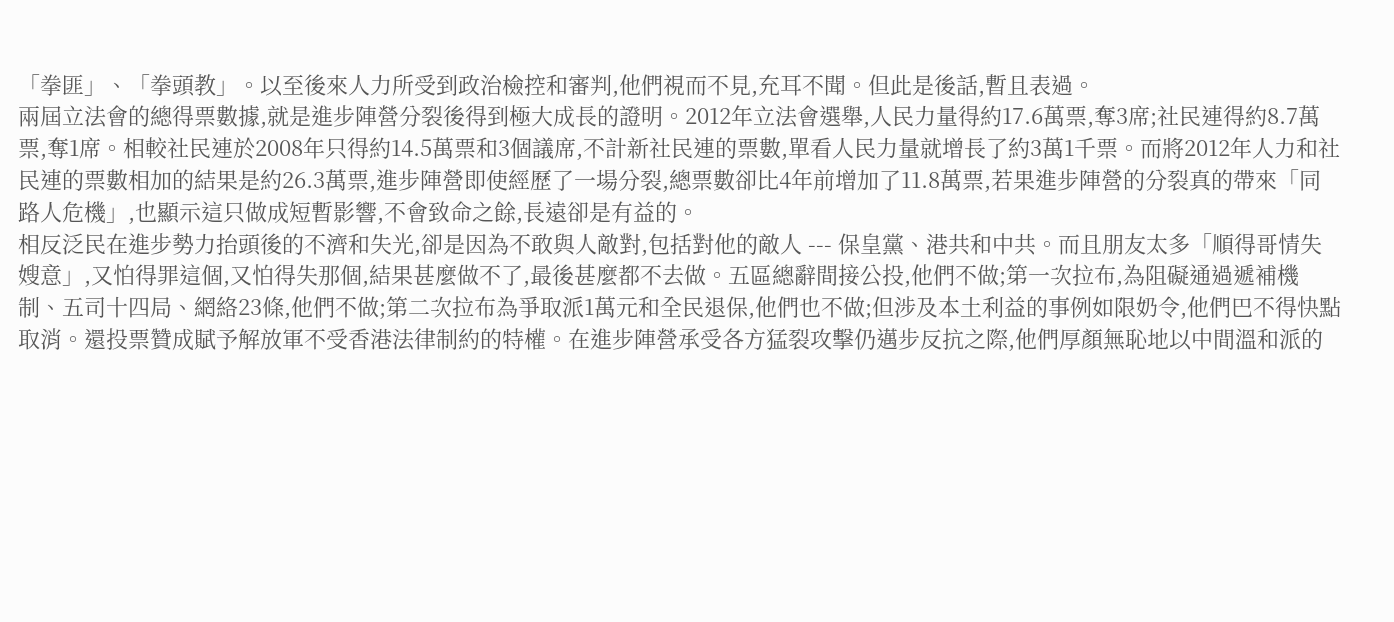「拳匪」、「拳頭教」。以至後來人力所受到政治檢控和審判,他們視而不見,充耳不聞。但此是後話,暫且表過。
兩屆立法會的總得票數據,就是進步陣營分裂後得到極大成長的證明。2012年立法會選舉,人民力量得約17.6萬票,奪3席;社民連得約8.7萬票,奪1席。相較社民連於2008年只得約14.5萬票和3個議席,不計新社民連的票數,單看人民力量就增長了約3萬1千票。而將2012年人力和社民連的票數相加的結果是約26.3萬票,進步陣營即使經歷了一場分裂,總票數卻比4年前增加了11.8萬票,若果進步陣營的分裂真的帶來「同路人危機」,也顯示這只做成短暫影響,不會致命之餘,長遠卻是有益的。
相反泛民在進步勢力抬頭後的不濟和失光,卻是因為不敢與人敵對,包括對他的敵人 --- 保皇黨、港共和中共。而且朋友太多「順得哥情失嫂意」,又怕得罪這個,又怕得失那個,結果甚麼做不了,最後甚麼都不去做。五區總辭間接公投,他們不做;第一次拉布,為阻礙通過遞補機制、五司十四局、網絡23條,他們不做;第二次拉布為爭取派1萬元和全民退保,他們也不做;但涉及本土利益的事例如限奶令,他們巴不得快點取消。還投票贊成賦予解放軍不受香港法律制約的特權。在進步陣營承受各方猛裂攻擊仍邁步反抗之際,他們厚顏無恥地以中間溫和派的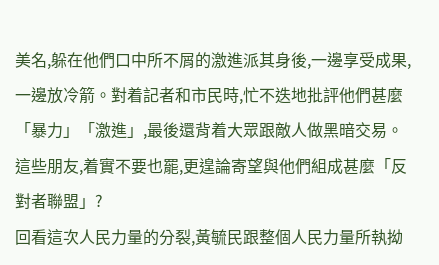美名,躲在他們口中所不屑的激進派其身後,一邊享受成果,一邊放冷箭。對着記者和市民時,忙不迭地批評他們甚麼「暴力」「激進」,最後還背着大眾跟敵人做黑暗交易。這些朋友,着實不要也罷,更遑論寄望與他們組成甚麼「反對者聯盟」?
回看這次人民力量的分裂,黃毓民跟整個人民力量所執拗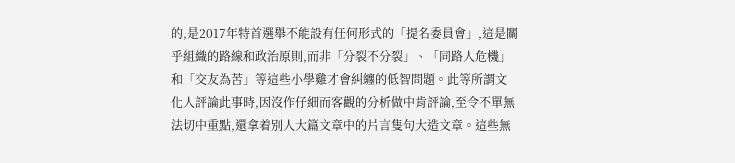的,是2017年特首選舉不能設有任何形式的「提名委員會」,這是關乎組織的路線和政治原則,而非「分裂不分裂」、「同路人危機」和「交友為苦」等這些小學雞才會糾纏的低智問題。此等所謂文化人評論此事時,因沒作仔細而客觀的分析做中肯評論,至令不單無法切中重點,還拿着別人大篇文章中的片言隻句大造文章。這些無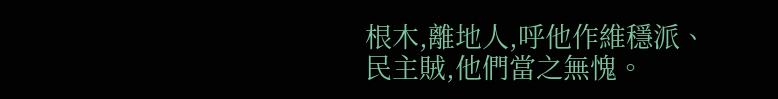根木,離地人,呼他作維穩派、民主賊,他們當之無愧。